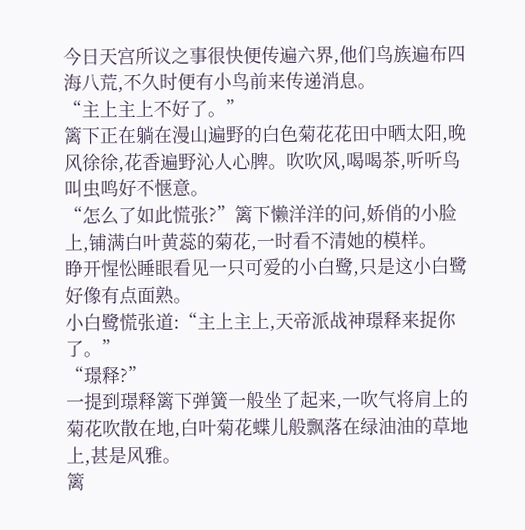今日天宫所议之事很快便传遍六界,他们鸟族遍布四海八荒,不久时便有小鸟前来传递消息。
“主上主上不好了。”
篱下正在躺在漫山遍野的白色菊花花田中晒太阳,晚风徐徐,花香遍野沁人心脾。吹吹风,喝喝茶,听听鸟叫虫鸣好不惬意。
“怎么了如此慌张?”篱下懒洋洋的问,娇俏的小脸上,铺满白叶黄蕊的菊花,一时看不清她的模样。
睁开惺忪睡眼看见一只可爱的小白鹭,只是这小白鹭好像有点面熟。
小白鹭慌张道:“主上主上,天帝派战神璟释来捉你了。”
“璟释?”
一提到璟释篱下弹簧一般坐了起来,一吹气将肩上的菊花吹散在地,白叶菊花蝶儿般飘落在绿油油的草地上,甚是风雅。
篱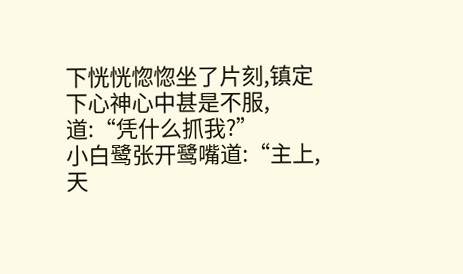下恍恍惚惚坐了片刻,镇定下心神心中甚是不服,道:“凭什么抓我?”
小白鹭张开鹭嘴道:“主上,天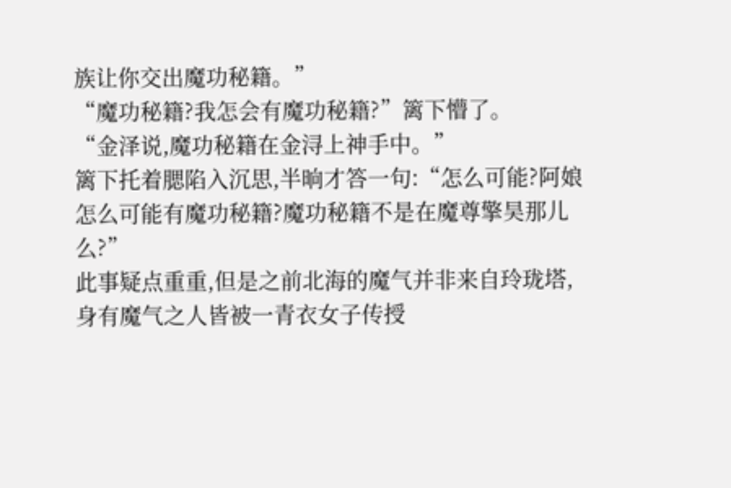族让你交出魔功秘籍。”
“魔功秘籍?我怎会有魔功秘籍?”篱下懵了。
“金泽说,魔功秘籍在金浔上神手中。”
篱下托着腮陷入沉思,半晌才答一句:“怎么可能?阿娘怎么可能有魔功秘籍?魔功秘籍不是在魔尊擎昊那儿么?”
此事疑点重重,但是之前北海的魔气并非来自玲珑塔,身有魔气之人皆被一青衣女子传授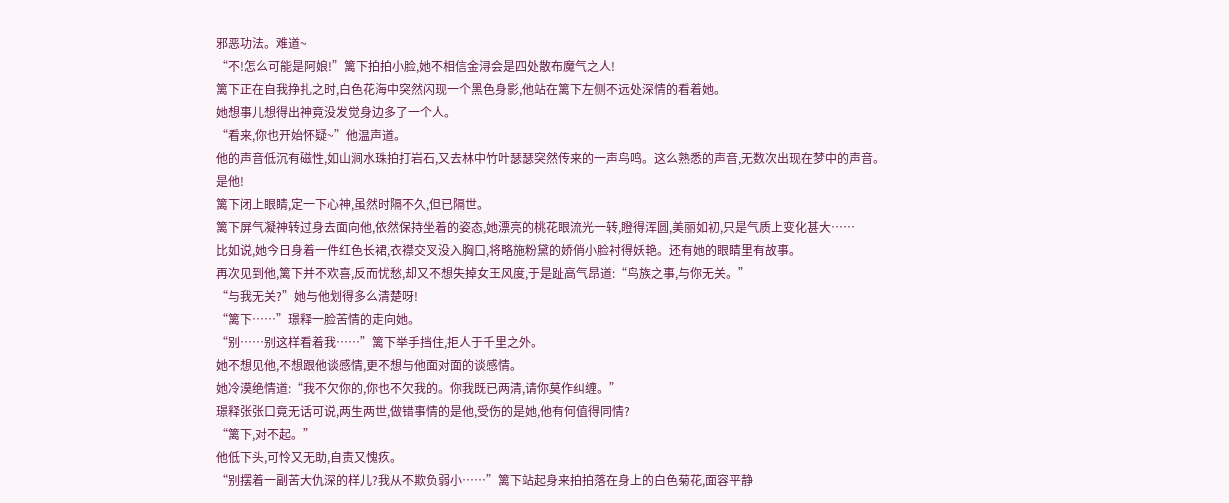邪恶功法。难道~
“不!怎么可能是阿娘!”篱下拍拍小脸,她不相信金浔会是四处散布魔气之人!
篱下正在自我挣扎之时,白色花海中突然闪现一个黑色身影,他站在篱下左侧不远处深情的看着她。
她想事儿想得出神竟没发觉身边多了一个人。
“看来,你也开始怀疑~”他温声道。
他的声音低沉有磁性,如山涧水珠拍打岩石,又去林中竹叶瑟瑟突然传来的一声鸟鸣。这么熟悉的声音,无数次出现在梦中的声音。
是他!
篱下闭上眼睛,定一下心神,虽然时隔不久,但已隔世。
篱下屏气凝神转过身去面向他,依然保持坐着的姿态,她漂亮的桃花眼流光一转,瞪得浑圆,美丽如初,只是气质上变化甚大……
比如说,她今日身着一件红色长裙,衣襟交叉没入胸口,将略施粉黛的娇俏小脸衬得妖艳。还有她的眼睛里有故事。
再次见到他,篱下并不欢喜,反而忧愁,却又不想失掉女王风度,于是趾高气昂道:“鸟族之事,与你无关。”
“与我无关?”她与他划得多么清楚呀!
“篱下……”璟释一脸苦情的走向她。
“别……别这样看着我……”篱下举手挡住,拒人于千里之外。
她不想见他,不想跟他谈感情,更不想与他面对面的谈感情。
她冷漠绝情道:“我不欠你的,你也不欠我的。你我既已两清,请你莫作纠缠。”
璟释张张口竟无话可说,两生两世,做错事情的是他,受伤的是她,他有何值得同情?
“篱下,对不起。”
他低下头,可怜又无助,自责又愧疚。
“别摆着一副苦大仇深的样儿?我从不欺负弱小……”篱下站起身来拍拍落在身上的白色菊花,面容平静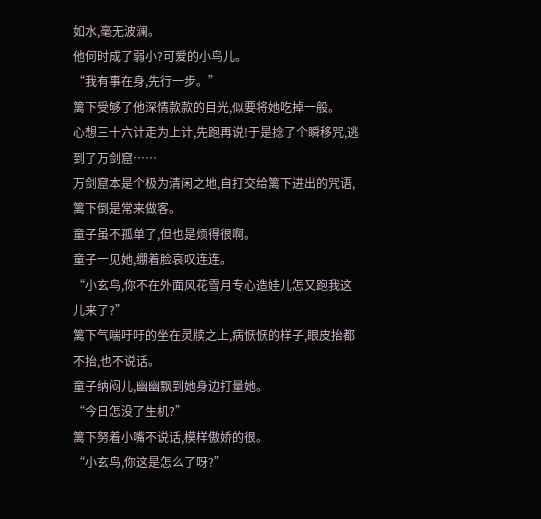如水,毫无波澜。
他何时成了弱小?可爱的小鸟儿。
“我有事在身,先行一步。”
篱下受够了他深情款款的目光,似要将她吃掉一般。
心想三十六计走为上计,先跑再说!于是捻了个瞬移咒,逃到了万剑窟……
万剑窟本是个极为清闲之地,自打交给篱下进出的咒语,篱下倒是常来做客。
童子虽不孤单了,但也是烦得很啊。
童子一见她,绷着脸哀叹连连。
“小玄鸟,你不在外面风花雪月专心造娃儿怎又跑我这儿来了?”
篱下气喘吁吁的坐在灵牍之上,病恹恹的样子,眼皮抬都不抬,也不说话。
童子纳闷儿,幽幽飘到她身边打量她。
“今日怎没了生机?”
篱下努着小嘴不说话,模样傲娇的很。
“小玄鸟,你这是怎么了呀?”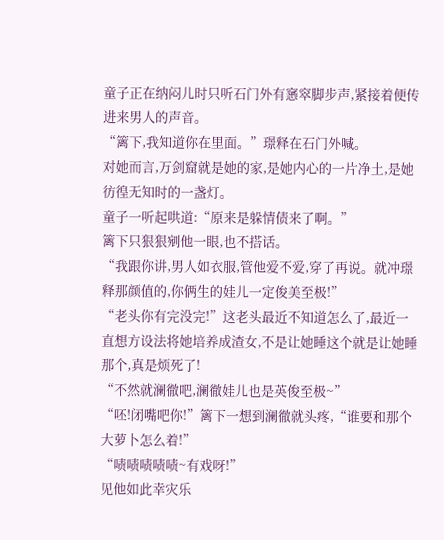童子正在纳闷儿时只听石门外有窸窣脚步声,紧接着便传进来男人的声音。
“篱下,我知道你在里面。”璟释在石门外喊。
对她而言,万剑窟就是她的家,是她内心的一片净土,是她彷徨无知时的一盏灯。
童子一听起哄道:“原来是躲情债来了啊。”
篱下只狠狠剜他一眼,也不搭话。
“我跟你讲,男人如衣服,管他爱不爱,穿了再说。就冲璟释那颜值的,你俩生的娃儿一定俊美至极!”
“老头你有完没完!”这老头最近不知道怎么了,最近一直想方设法将她培养成渣女,不是让她睡这个就是让她睡那个,真是烦死了!
“不然就澜徹吧,澜徹娃儿也是英俊至极~”
“呸!闭嘴吧你!”篱下一想到澜徹就头疼,“谁要和那个大萝卜怎么着!”
“啧啧啧啧啧~有戏呀!”
见他如此幸灾乐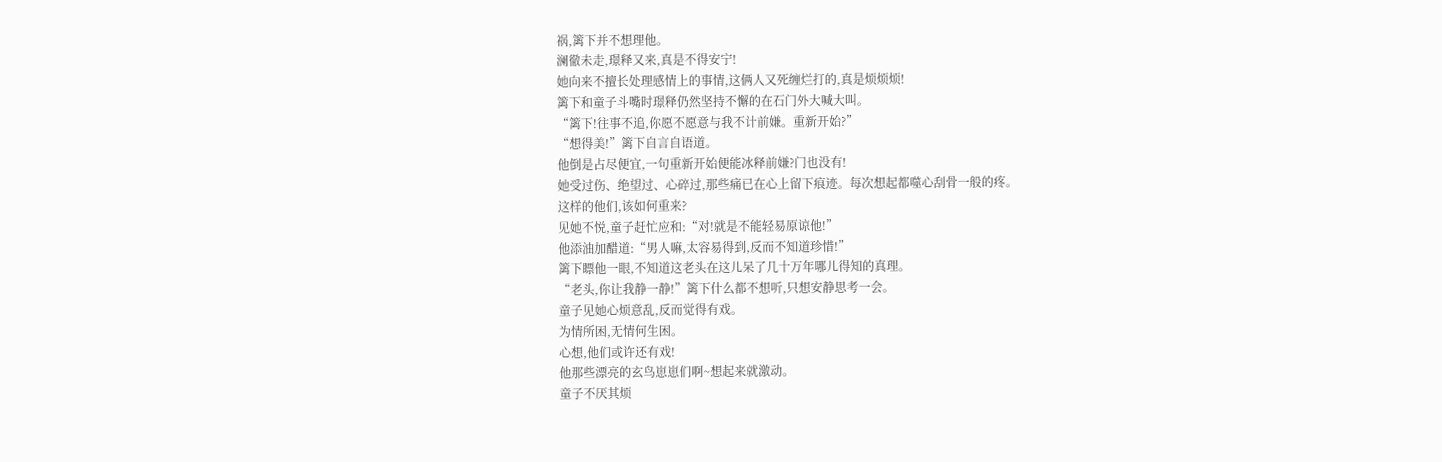祸,篱下并不想理他。
澜徹未走,璟释又来,真是不得安宁!
她向来不擅长处理感情上的事情,这俩人又死缠烂打的,真是烦烦烦!
篱下和童子斗嘴时璟释仍然坚持不懈的在石门外大喊大叫。
“篱下!往事不追,你愿不愿意与我不计前嫌。重新开始?”
“想得美!”篱下自言自语道。
他倒是占尽便宜,一句重新开始便能冰释前嫌?门也没有!
她受过伤、绝望过、心碎过,那些痛已在心上留下痕迹。每次想起都噬心刮骨一般的疼。
这样的他们,该如何重来?
见她不悦,童子赶忙应和:“对!就是不能轻易原谅他!”
他添油加醋道:“男人嘛,太容易得到,反而不知道珍惜!”
篱下瞟他一眼,不知道这老头在这儿呆了几十万年哪儿得知的真理。
“老头,你让我静一静!”篱下什么都不想听,只想安静思考一会。
童子见她心烦意乱,反而觉得有戏。
为情所困,无情何生困。
心想,他们或许还有戏!
他那些漂亮的玄鸟崽崽们啊~想起来就激动。
童子不厌其烦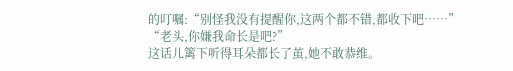的叮嘱:“别怪我没有提醒你,这两个都不错,都收下吧……”
“老头,你嫌我命长是吧?”
这话儿篱下听得耳朵都长了茧,她不敢恭维。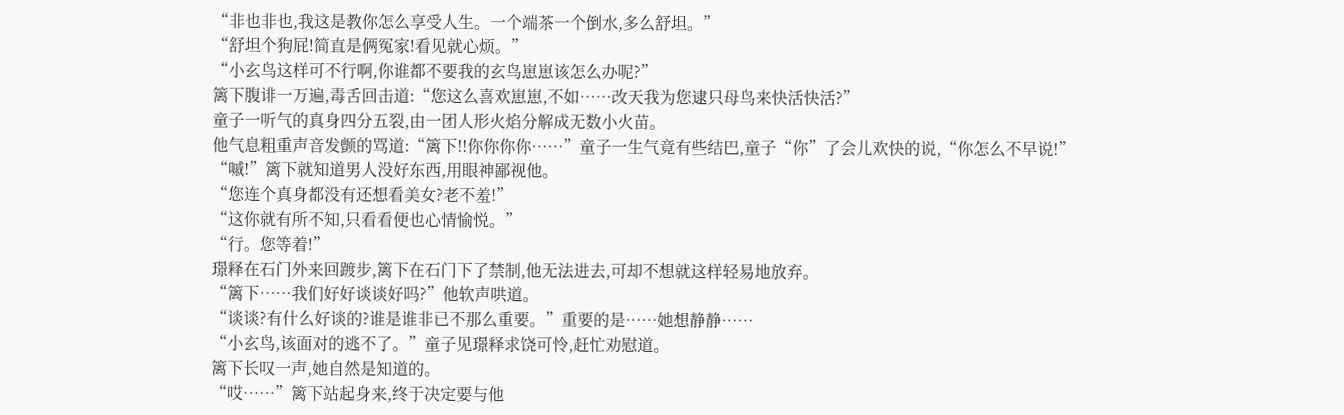“非也非也,我这是教你怎么享受人生。一个端茶一个倒水,多么舒坦。”
“舒坦个狗屁!简直是俩冤家!看见就心烦。”
“小玄鸟这样可不行啊,你谁都不要我的玄鸟崽崽该怎么办呢?”
篱下腹诽一万遍,毒舌回击道:“您这么喜欢崽崽,不如……改天我为您逮只母鸟来快活快活?”
童子一听气的真身四分五裂,由一团人形火焰分解成无数小火苗。
他气息粗重声音发颤的骂道:“篱下!!你你你你……”童子一生气竟有些结巴,童子“你”了会儿欢快的说,“你怎么不早说!”
“嘁!”篱下就知道男人没好东西,用眼神鄙视他。
“您连个真身都没有还想看美女?老不羞!”
“这你就有所不知,只看看便也心情愉悦。”
“行。您等着!”
璟释在石门外来回踱步,篱下在石门下了禁制,他无法进去,可却不想就这样轻易地放弃。
“篱下……我们好好谈谈好吗?”他软声哄道。
“谈谈?有什么好谈的?谁是谁非已不那么重要。”重要的是……她想静静……
“小玄鸟,该面对的逃不了。”童子见璟释求饶可怜,赶忙劝慰道。
篱下长叹一声,她自然是知道的。
“哎……”篱下站起身来,终于决定要与他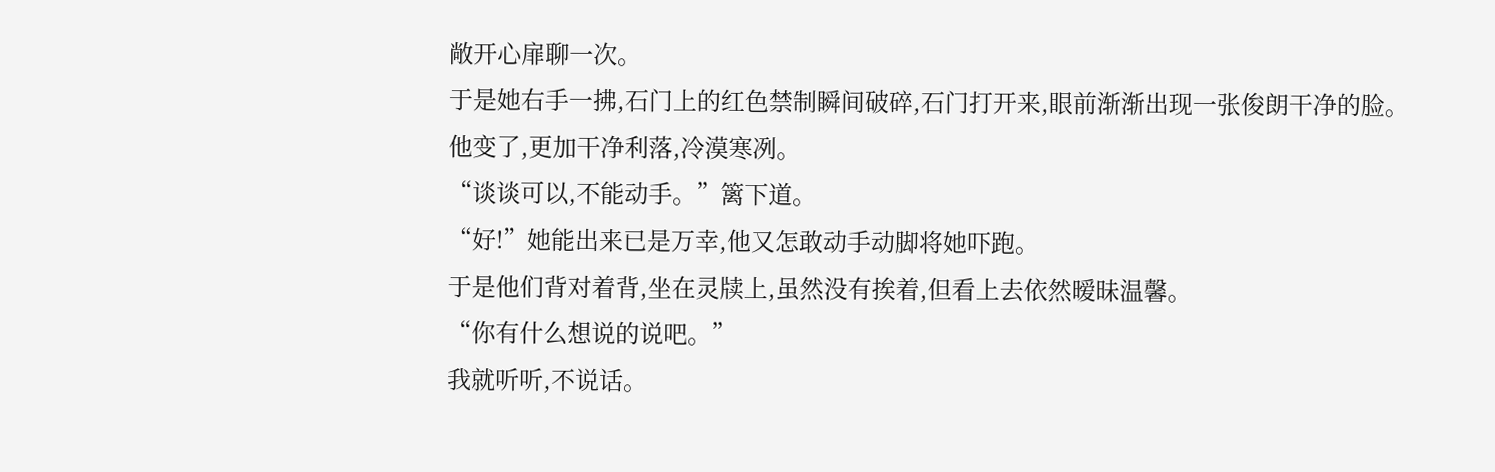敞开心扉聊一次。
于是她右手一拂,石门上的红色禁制瞬间破碎,石门打开来,眼前渐渐出现一张俊朗干净的脸。
他变了,更加干净利落,冷漠寒冽。
“谈谈可以,不能动手。”篱下道。
“好!”她能出来已是万幸,他又怎敢动手动脚将她吓跑。
于是他们背对着背,坐在灵牍上,虽然没有挨着,但看上去依然暧昧温馨。
“你有什么想说的说吧。”
我就听听,不说话。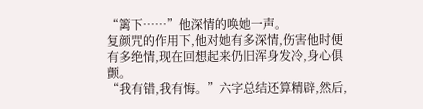“篱下……”他深情的唤她一声。
复颜咒的作用下,他对她有多深情,伤害他时便有多绝情,现在回想起来仍旧浑身发冷,身心俱颤。
“我有错,我有悔。”六字总结还算精辟,然后,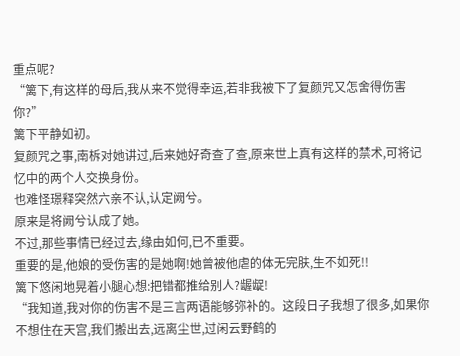重点呢?
“篱下,有这样的母后,我从来不觉得幸运,若非我被下了复颜咒又怎舍得伤害你?”
篱下平静如初。
复颜咒之事,南柝对她讲过,后来她好奇查了查,原来世上真有这样的禁术,可将记忆中的两个人交换身份。
也难怪璟释突然六亲不认,认定阙兮。
原来是将阙兮认成了她。
不过,那些事情已经过去,缘由如何,已不重要。
重要的是,他娘的受伤害的是她啊!她曾被他虐的体无完肤,生不如死!!
篱下悠闲地晃着小腿心想:把错都推给别人?龌龊!
“我知道,我对你的伤害不是三言两语能够弥补的。这段日子我想了很多,如果你不想住在天宫,我们搬出去,远离尘世,过闲云野鹤的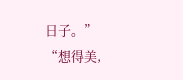日子。”
“想得美,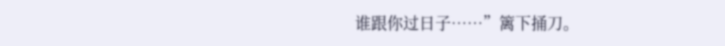谁跟你过日子……”篱下捅刀。